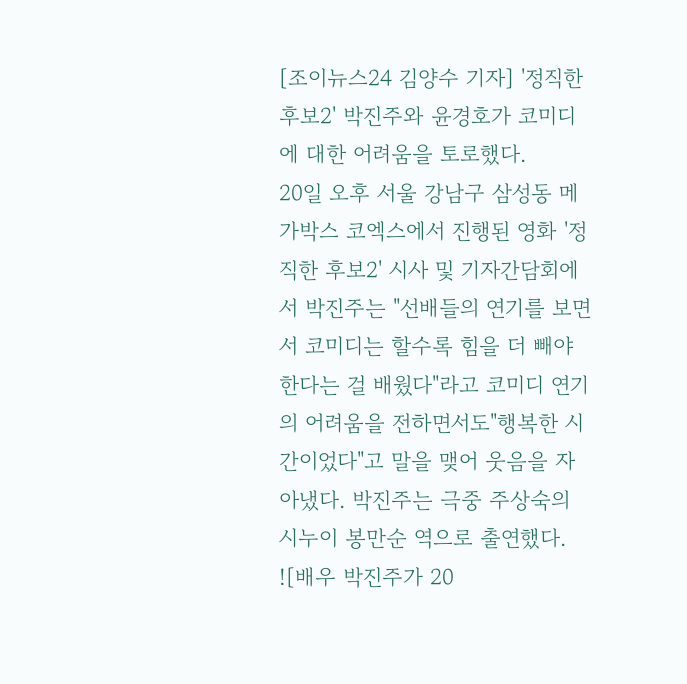[조이뉴스24 김양수 기자] '정직한 후보2' 박진주와 윤경호가 코미디에 대한 어려움을 토로했다.
20일 오후 서울 강남구 삼성동 메가박스 코엑스에서 진행된 영화 '정직한 후보2' 시사 및 기자간담회에서 박진주는 "선배들의 연기를 보면서 코미디는 할수록 힘을 더 빼야한다는 걸 배웠다"라고 코미디 연기의 어려움을 전하면서도"행복한 시간이었다"고 말을 맺어 웃음을 자아냈다. 박진주는 극중 주상숙의 시누이 봉만순 역으로 출연했다.
![배우 박진주가 20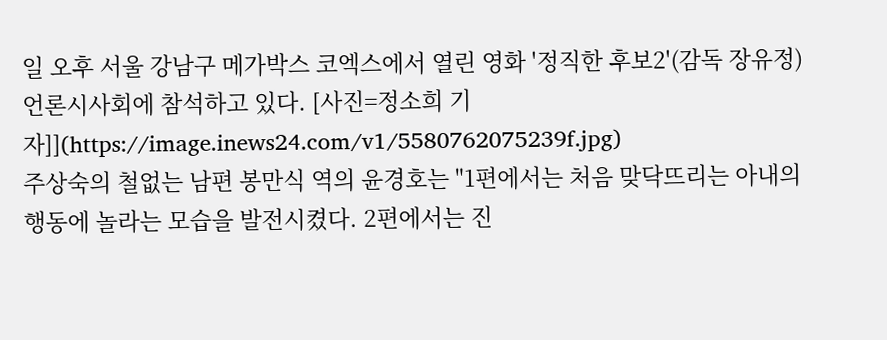일 오후 서울 강남구 메가박스 코엑스에서 열린 영화 '정직한 후보2'(감독 장유정) 언론시사회에 참석하고 있다. [사진=정소희 기자]](https://image.inews24.com/v1/5580762075239f.jpg)
주상숙의 철없는 남편 봉만식 역의 윤경호는 "1편에서는 처음 맞닥뜨리는 아내의 행동에 놀라는 모습을 발전시켰다. 2편에서는 진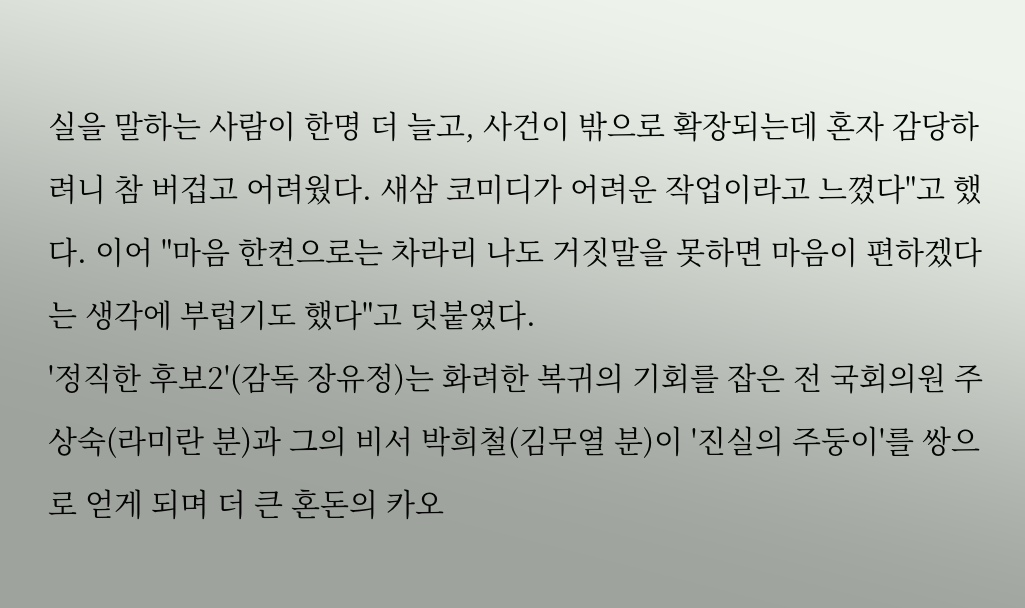실을 말하는 사람이 한명 더 늘고, 사건이 밖으로 확장되는데 혼자 감당하려니 참 버겁고 어려웠다. 새삼 코미디가 어려운 작업이라고 느꼈다"고 했다. 이어 "마음 한켠으로는 차라리 나도 거짓말을 못하면 마음이 편하겠다는 생각에 부럽기도 했다"고 덧붙였다.
'정직한 후보2'(감독 장유정)는 화려한 복귀의 기회를 잡은 전 국회의원 주상숙(라미란 분)과 그의 비서 박희철(김무열 분)이 '진실의 주둥이'를 쌍으로 얻게 되며 더 큰 혼돈의 카오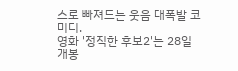스로 빠져드는 웃음 대폭발 코미디.
영화 '정직한 후보2'는 28일 개봉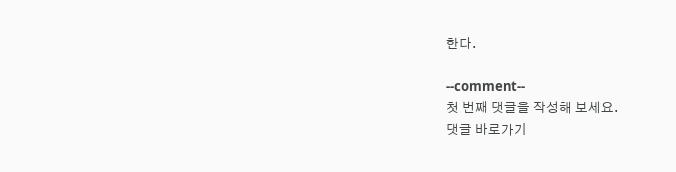한다.

--comment--
첫 번째 댓글을 작성해 보세요.
댓글 바로가기